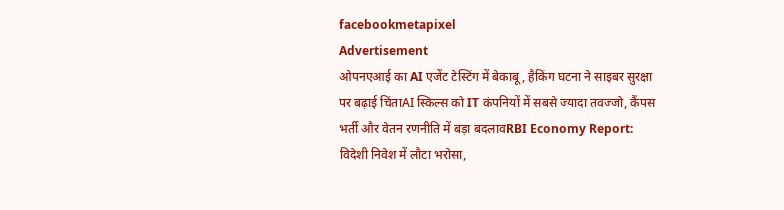facebookmetapixel
Advertisement
ओपनएआई का AI एजेंट टेस्टिंग में बेकाबू, हैकिंग घटना ने साइबर सुरक्षा पर बढ़ाई चिंताAI स्किल्स को IT कंपनियों में सबसे ज्यादा तवज्जो, कैंपस भर्ती और वेतन रणनीति में बड़ा बदलावRBI Economy Report: विदेशी निवेश में लौटा भरोसा,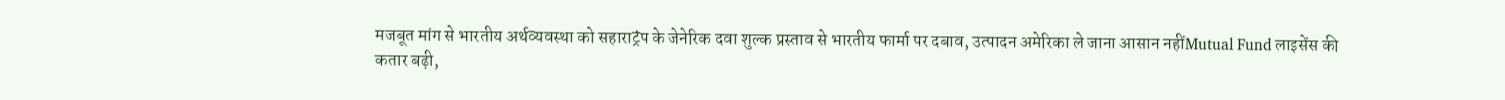मजबूत मांग से भारतीय अर्थव्यवस्था को सहाराट्रंप के जेनेरिक दवा शुल्क प्रस्ताव से भारतीय फार्मा पर दबाव, उत्पादन अमेरिका ले जाना आसान नहींMutual Fund लाइसेंस की कतार बढ़ी,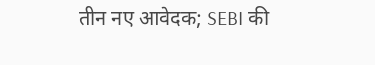तीन नए आवेदक; SEBI की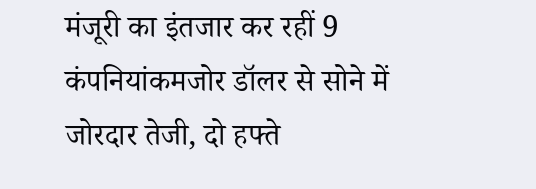मंजूरी का इंतजार कर रहीं 9 कंपनियांकमजोर डॉलर से सोने में जोरदार तेजी, दो हफ्ते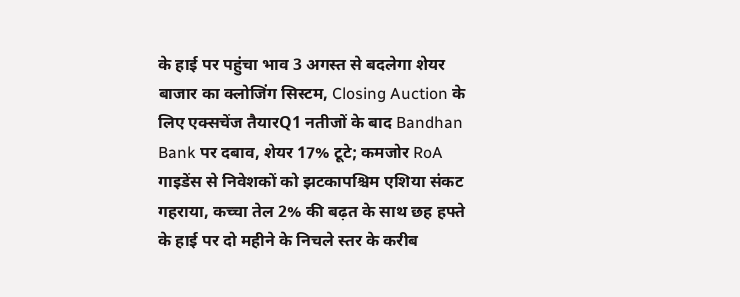के हाई पर पहुंचा भाव 3 अगस्त से बदलेगा शेयर बाजार का क्लोजिंग सिस्टम, Closing Auction के लिए एक्सचेंज तैयारQ1 नतीजों के बाद Bandhan Bank पर दबाव, शेयर 17% टूटे; कमजोर RoA गाइडेंस से निवेशकों को झटकापश्चिम एशिया संकट गहराया, कच्चा तेल 2% की बढ़त के साथ छह हफ्ते के हाई पर दो महीने के निचले स्तर के करीब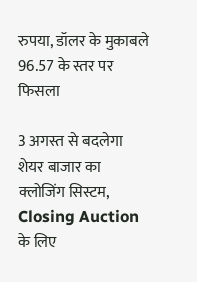रुपया, डॉलर के मुकाबले 96.57 के स्तर पर फिसला

3 अगस्त से बदलेगा शेयर बाजार का क्लोजिंग सिस्टम, Closing Auction के लिए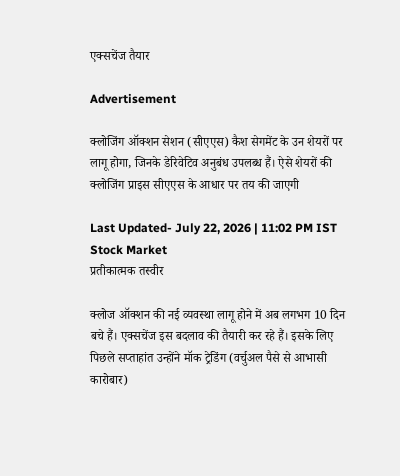एक्सचेंज तैयार

Advertisement

क्लोजिंग ऑक्शन सेशन (सीएएस) कैश सेगमेंट के उन शेयरों पर लागू होगा, जिनके डेरिवेटिव अनुबंध उपलब्ध हैं। ऐसे शेयरों की क्लोजिंग प्राइस सीएएस के आधार पर तय की जाएगी

Last Updated- July 22, 2026 | 11:02 PM IST
Stock Market
प्रतीकात्मक तस्वीर

क्लोज ऑक्शन की नई व्यवस्था लागू होने में अब लगभग 10 दिन बचे हैं। एक्सचेंज इस बदलाव की तैयारी कर रहे हैं। इसके लिए पिछले सप्ताहांत उन्होंने मॉक ट्रेडिंग (वर्चुअल पैसे से आभासी कारोबार)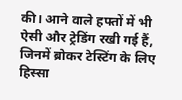की। आने वाले हफ्तों में भी ऐसी और ट्रेडिंग रखी गई हैं, जिनमें ब्रोकर टेस्टिंग के लिए हिस्सा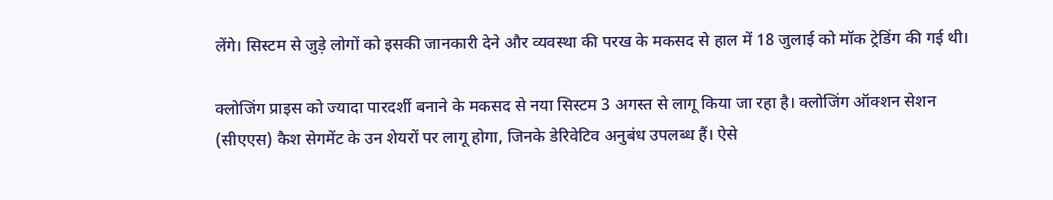लेंगे। सिस्टम से जुड़े लोगों को इसकी जानकारी देने और व्यवस्था की परख के मकसद से हाल में 18 जुलाई को मॉक ट्रेडिंग की गई थी।

क्लोजिंग प्राइस को ज्यादा पारदर्शी बनाने के मकसद से नया सिस्टम 3 अगस्त से लागू किया जा रहा है। क्लोजिंग ऑक्शन सेशन (सीएएस) कैश सेगमेंट के उन शेयरों पर लागू होगा, जिनके डेरिवेटिव अनुबंध उपलब्ध हैं। ऐसे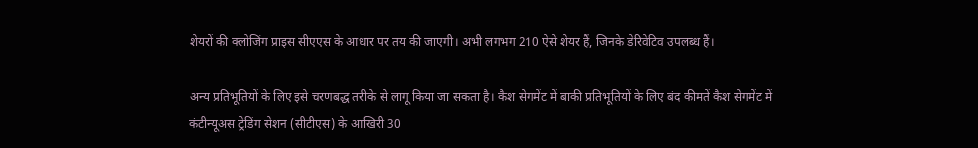शेयरों की क्लोजिंग प्राइस सीएएस के आधार पर तय की जाएगी। अभी लगभग 210 ऐसे शेयर हैं, जिनके डेरिवेटिव उपलब्ध हैं।

अन्य प्रतिभूतियों के लिए इसे चरणबद्ध तरीके से लागू किया जा सकता है। कैश सेगमेंट में बाकी प्रतिभूतियों के लिए बंद कीमतें कैश सेगमेंट में कंटीन्यूअस ट्रेडिंग सेशन (सीटीएस) के आखिरी 30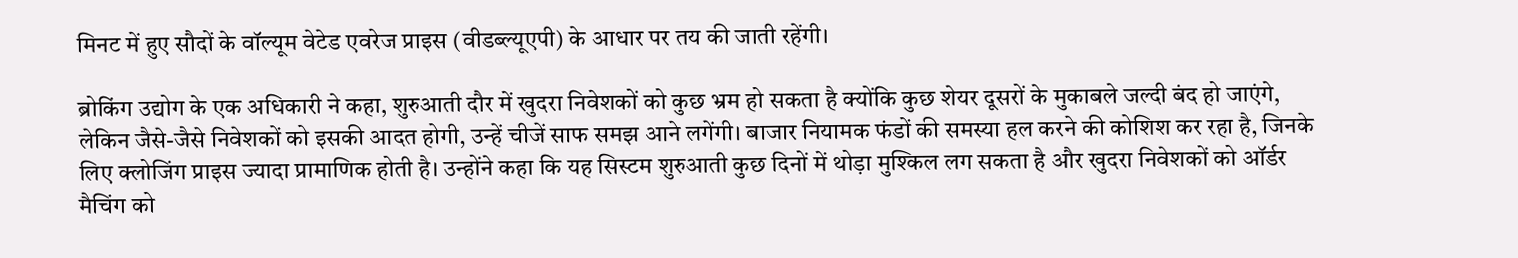मिनट में हुए सौदों के वॉल्यूम वेटेड एवरेज प्राइस (वीडब्ल्यूएपी) के आधार पर तय की जाती रहेंगी।

ब्रोकिंग उद्योग के एक अधिकारी ने कहा, शुरुआती दौर में खुदरा निवेशकों को कुछ भ्रम हो सकता है क्योंकि कुछ शेयर दूसरों के मुकाबले जल्दी बंद हो जाएंगे, लेकिन जैसे-जैसे निवेशकों को इसकी आदत होगी, उन्हें चीजें साफ समझ आने लगेंगी। बाजार नियामक फंडों की समस्या हल करने की कोशिश कर रहा है, जिनके लिए क्लोजिंग प्राइस ज्यादा प्रामाणिक होती है। उन्होंने कहा कि यह सिस्टम शुरुआती कुछ दिनों में थोड़ा मुश्किल लग सकता है और खुदरा निवेशकों को ऑर्डर मैचिंग को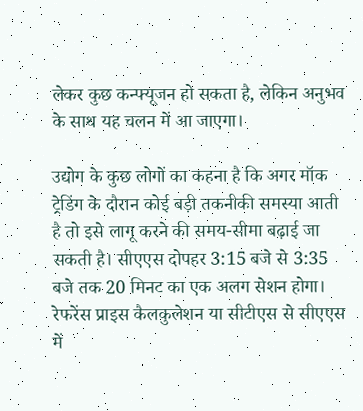लेकर कुछ कन्फ्यूजन हो सकता है, लेकिन अनुभव के साथ यह चलन में आ जाएगा।

उद्योग के कुछ लोगों का कहना है कि अगर मॉक ट्रेडिंग के दौरान कोई बड़ी तकनीकी समस्या आती है तो इसे लागू करने की समय-सीमा बढ़ाई जा सकती है। सीएएस दोपहर 3:15 बजे से 3:35 बजे तक 20 मिनट का एक अलग सेशन होगा। रेफरेंस प्राइस कैलकुलेशन या सीटीएस से सीएएस में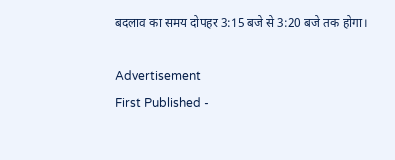बदलाव का समय दोपहर 3:15 बजे से 3:20 बजे तक होगा।

Advertisement
First Published -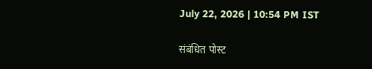July 22, 2026 | 10:54 PM IST

संबंधित पोस्ट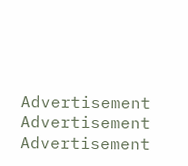Advertisement
Advertisement
Advertisement